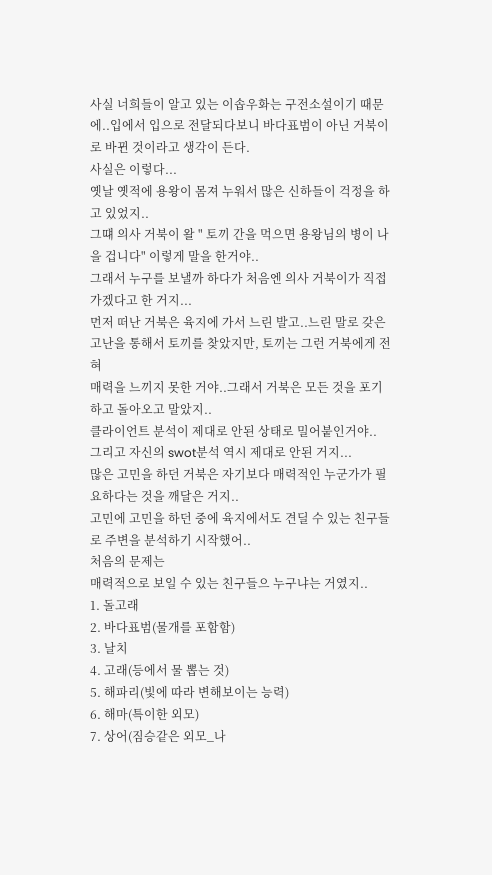사실 너희들이 알고 있는 이솝우화는 구전소설이기 때문에..입에서 입으로 전달되다보니 바다표범이 아닌 거북이로 바뀐 것이라고 생각이 든다.
사실은 이렇다...
옛날 옛적에 용왕이 몸져 누워서 많은 신하들이 걱정을 하고 있었지..
그떄 의사 거북이 왈 " 토끼 간을 먹으면 용왕님의 병이 나을 겁니다" 이렇게 말을 한거야..
그래서 누구를 보낼까 하다가 처음엔 의사 거북이가 직접 가겠다고 한 거지...
먼저 떠난 거북은 육지에 가서 느린 발고..느린 말로 갖은 고난을 통해서 토끼를 찾았지만, 토끼는 그런 거북에게 전혀
매력을 느끼지 못한 거야..그래서 거북은 모든 것을 포기하고 돌아오고 말았지..
클라이언트 분석이 제대로 안된 상태로 밀어붙인거야..
그리고 자신의 swot분석 역시 제대로 안된 거지...
많은 고민을 하던 거북은 자기보다 매력적인 누군가가 필요하다는 것을 깨달은 거지..
고민에 고민을 하던 중에 육지에서도 견딜 수 있는 친구들로 주변을 분석하기 시작했어..
처음의 문제는
매력적으로 보일 수 있는 친구들으 누구냐는 거였지..
1. 돌고래
2. 바다표범(물개를 포함함)
3. 날치
4. 고래(등에서 물 뽑는 것)
5. 해파리(빛에 따라 변해보이는 능력)
6. 해마(특이한 외모)
7. 상어(짐승같은 외모_나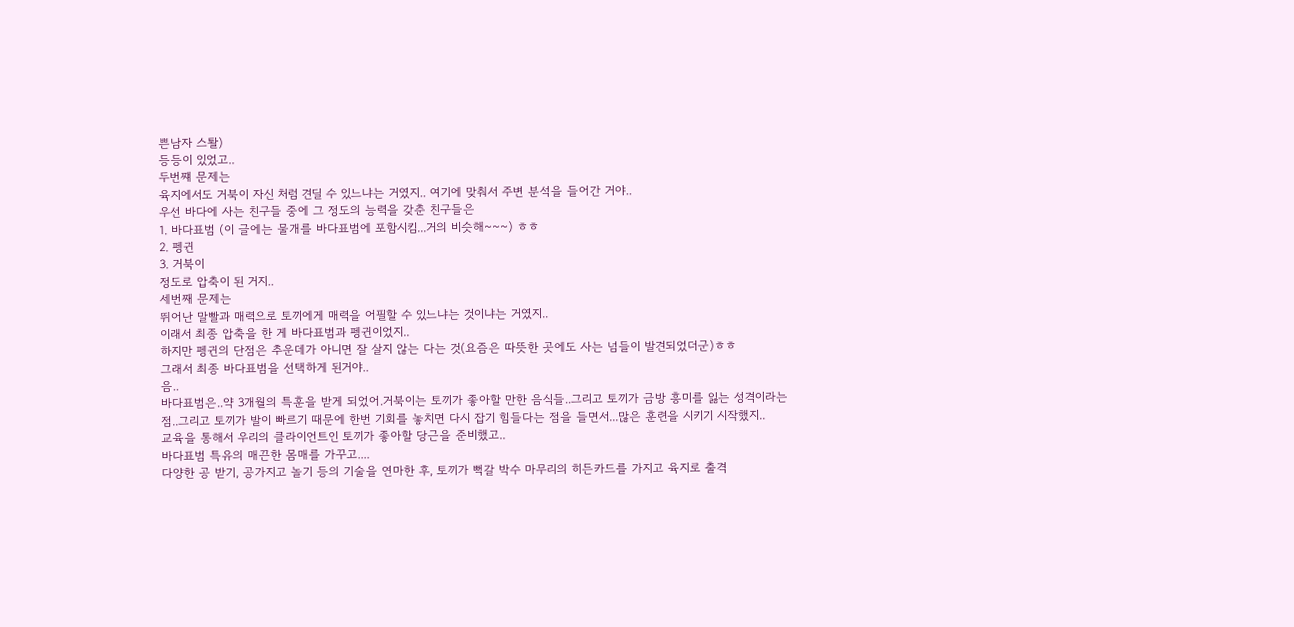쁜남자 스퇄)
등등이 있었고..
두번쨰 문제는
육지에서도 거북이 자신 처럼 견딜 수 있느냐는 거였지.. 여기에 맞춰서 주변 분석을 들어간 거야..
우선 바다에 사는 친구들 중에 그 정도의 능력을 갖춘 친구들은
1. 바다표범 (이 글에는 물개를 바다표범에 포함시킴...거의 비슷해~~~) ㅎㅎ
2. 펭귄
3. 거북이
정도로 압축이 된 거지..
세번째 문제는
뛰어난 말빨과 매력으로 토끼에게 매력을 어필할 수 있느냐는 것이냐는 거였지..
이래서 최종 압축을 한 게 바다표범과 펭귄이었지..
하지만 펭귄의 단점은 추운데가 아니면 잘 살지 않는 다는 것(요즘은 따뜻한 곳에도 사는 넘들이 발견되었더군)ㅎㅎ
그래서 최종 바다표범을 선택하게 된거야..
음..
바다표범은..약 3개월의 특훈을 받게 되었어.거북이는 토끼가 좋아할 만한 음식들..그리고 토끼가 금방 흥미를 잃는 성격이라는 점..그리고 토끼가 발이 빠르기 때문에 한번 기회를 놓치면 다시 잡기 힘들다는 점을 들면서...많은 훈련을 시키기 시작했지..
교육을 통해서 우리의 클라이언트인 토끼가 좋아할 당근을 준비했고..
바다표범 특유의 매끈한 몸매를 가꾸고....
다양한 공 받기, 공가지고 놀기 등의 기술을 연마한 후, 토끼가 뻑갈 박수 마무리의 히든카드를 가지고 육지로 출격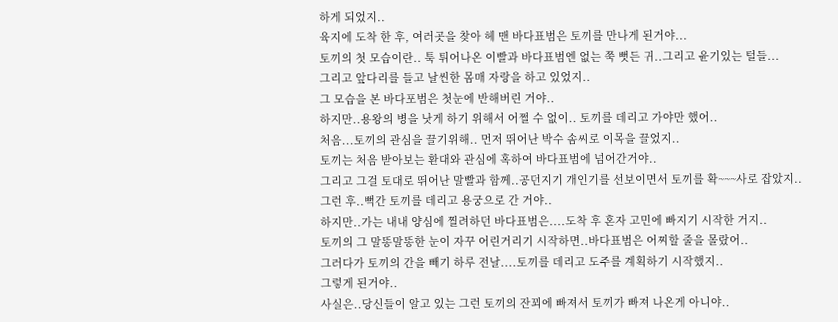하게 되었지..
육지에 도착 한 후, 여러곳을 찾아 헤 맨 바다표범은 토끼를 만나게 된거야...
토끼의 첫 모습이란.. 툭 튀어나온 이빨과 바다표범엔 없는 쭉 뻣든 귀..그리고 윤기있는 털들...
그리고 앞다리를 들고 날씬한 몸매 자랑을 하고 있었지..
그 모습을 본 바다포범은 첫눈에 반해버린 거야..
하지만..용왕의 병을 낫게 하기 위해서 어쩔 수 없이.. 토끼를 데리고 가야만 했어..
처음...토끼의 관심을 끌기위해.. 먼저 뛰어난 박수 솜씨로 이목을 끌었지..
토끼는 처음 받아보는 환대와 관심에 혹하여 바다표범에 넘어간거야..
그리고 그걸 토대로 뛰어난 말빨과 함께..공던지기 개인기를 선보이면서 토끼를 확~~~사로 잡았지..
그런 후..뻑간 토끼를 데리고 용궁으로 간 거야..
하지만..가는 내내 양심에 찔려하던 바다표범은....도착 후 혼자 고민에 빠지기 시작한 거지..
토끼의 그 말똥말똥한 눈이 자꾸 어린거리기 시작하면..바다표범은 어찌할 줄을 몰랐어..
그러다가 토끼의 간을 빼기 하루 전날....토끼를 데리고 도주를 계획하기 시작했지..
그렇게 된거야..
사실은..당신들이 알고 있는 그런 토끼의 잔꾀에 빠져서 토끼가 빠져 나온게 아니야..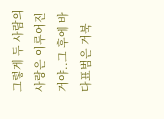그렇게 두 사람의 사랑은 이루어진거야..그 후에 바다표범은 거북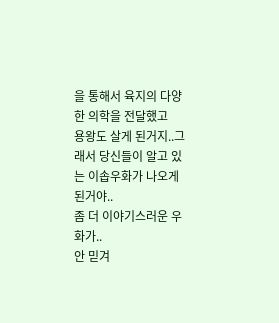을 통해서 육지의 다양한 의학을 전달했고
용왕도 살게 된거지..그래서 당신들이 알고 있는 이솝우화가 나오게 된거야..
좀 더 이야기스러운 우화가..
안 믿겨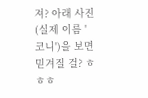져? 아래 사진(실제 이름 '코니')을 보면 믿겨질 걸? ㅎㅎㅎ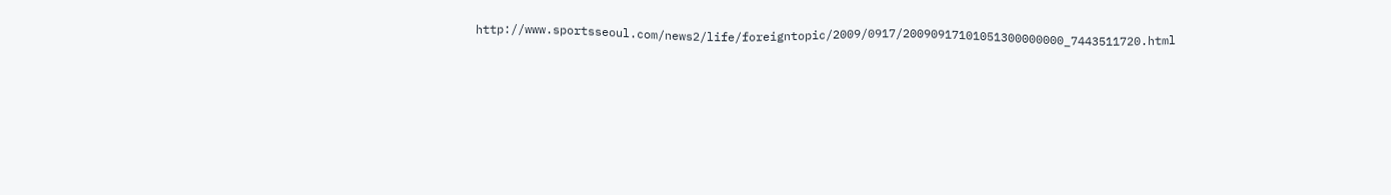http://www.sportsseoul.com/news2/life/foreigntopic/2009/0917/20090917101051300000000_7443511720.html